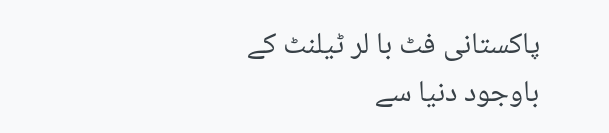پاکستانی فٹ با لر ٹیلنٹ کے باوجود دنیا سے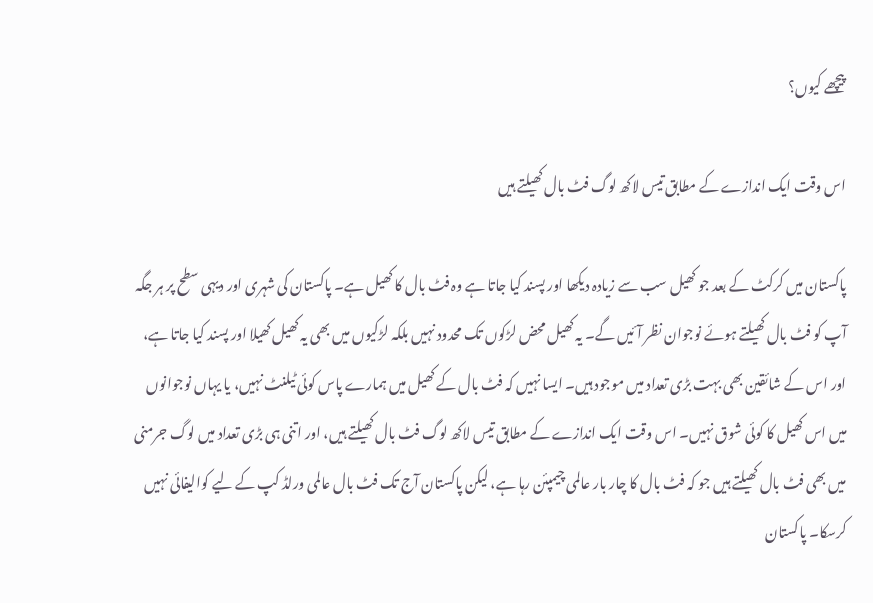پیچھے کیوں؟

اس وقت ایک اندازے کے مطابق تیس لاکھ لوگ فٹ بال کھیلتے ہیں

پاکستان میں کرکٹ کے بعد جو کھیل سب سے زیادہ دیکھا اور پسند کیا جاتا ہے وہ فٹ بال کا کھیل ہے۔ پاکستان کی شہری اور دیہی سطح پر ہر جگہ آپ کو فٹ بال کھیلتے ہوئے نوجوان نظر آئیں گے۔ یہ کھیل محض لڑکوں تک محدود نہیں بلکہ لڑکیوں میں بھی یہ کھیل کھیلا اور پسند کیا جاتا ہے، اور اس کے شائقین بھی بہت بڑی تعداد میں موجود ہیں۔ ایسا نہیں کہ فٹ بال کے کھیل میں ہمارے پاس کوئی ٹیلنٹ نہیں، یا یہاں نوجوانوں میں اس کھیل کا کوئی شوق نہیں۔ اس وقت ایک اندازے کے مطابق تیس لاکھ لوگ فٹ بال کھیلتے ہیں، اور اتنی ہی بڑی تعداد میں لوگ جرمنی میں بھی فٹ بال کھیلتے ہیں جو کہ فٹ بال کا چار بار عالمی چیمپئن رہا ہے، لیکن پاکستان آج تک فٹ بال عالمی ورلڈ کپ کے لیے کوالیفائی نہیں کرسکا۔ پاکستان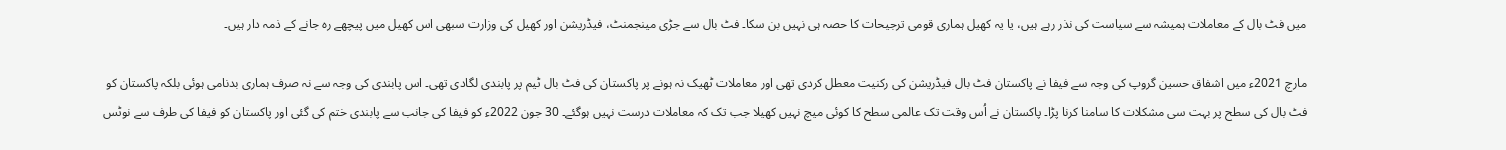میں فٹ بال کے معاملات ہمیشہ سے سیاست کی نذر رہے ہیں، یا یہ کھیل ہماری قومی ترجیحات کا حصہ ہی نہیں بن سکا۔ فٹ بال سے جڑی مینجمنٹ، فیڈریشن اور کھیل کی وزارت سبھی اس کھیل میں پیچھے رہ جانے کے ذمہ دار ہیں۔

مارچ 2021ء میں اشفاق حسین گروپ کی وجہ سے فیفا نے پاکستان فٹ بال فیڈریشن کی رکنیت معطل کردی تھی اور معاملات ٹھیک نہ ہونے پر پاکستان کی فٹ بال ٹیم پر پابندی لگادی تھی۔ اس پابندی کی وجہ سے نہ صرف ہماری بدنامی ہوئی بلکہ پاکستان کو فٹ بال کی سطح پر بہت سی مشکلات کا سامنا کرنا پڑا۔ پاکستان نے اُس وقت تک عالمی سطح کا کوئی میچ نہیں کھیلا جب تک کہ معاملات درست نہیں ہوگئے۔ 30 جون 2022ء کو فیفا کی جانب سے پابندی ختم کی گئی اور پاکستان کو فیفا کی طرف سے نوٹس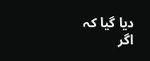دیا گیا کہ اگر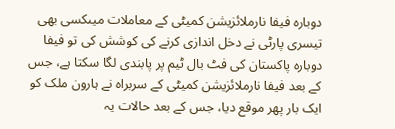دوبارہ فیفا نارملائزیشن کمیٹی کے معاملات میںکسی بھی تیسری پارٹی نے دخل اندازی کرنے کی کوشش کی تو فیفا دوبارہ پاکستان کی فٹ بال ٹیم پر پابندی لگا سکتا ہے، جس کے بعد فیفا نارملائزیشن کمیٹی کے سربراہ نے ہارون ملک کو ایک بار پھر موقع دیا، جس کے بعد حالات یہ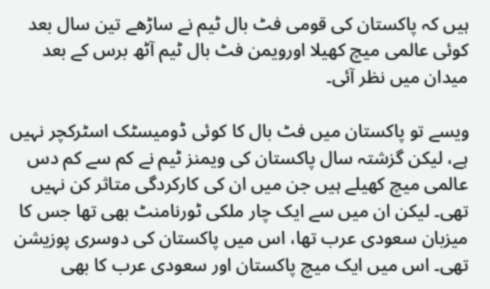ہیں کہ پاکستان کی قومی فٹ بال ٹیم نے ساڑھے تین سال بعد کوئی عالمی میچ کھیلا اورویمن فٹ بال ٹیم آٹھ برس کے بعد میدان میں نظر آئی۔

ویسے تو پاکستان میں فٹ بال کا کوئی ڈومیسٹک اسٹرکچر نہیں ہے، لیکن گزشتہ سال پاکستان کی ویمنز ٹیم نے کم سے کم دس عالمی میچ کھیلے ہیں جن میں ان کی کارکردگی متاثر کن نہیں تھی۔ لیکن ان میں سے ایک چار ملکی ٹورنامنٹ بھی تھا جس کا میزبان سعودی عرب تھا، اس میں پاکستان کی دوسری پوزیشن تھی۔ اس میں ایک میچ پاکستان اور سعودی عرب کا بھی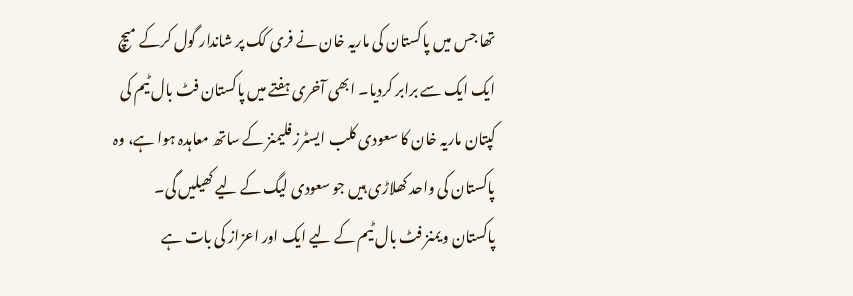تھا جس میں پاکستان کی ماریہ خان نے فری کک پر شاندار گول کرکے میچ ایک ایک سے برابر کردیا۔ ابھی آخری ہفتے میں پاکستان فٹ بال ٹیم کی کپتان ماریہ خان کا سعودی کلب ایسٹرز فلیمنز کے ساتھ معاہدہ ہوا ہے، وہ پاکستان کی واحد کھلاڑی ہیں جو سعودی لیگ کے لیے کھیلیں گی۔ پاکستان ویمنز فٹ بال ٹیم کے لیے ایک اور اعزاز کی بات ہے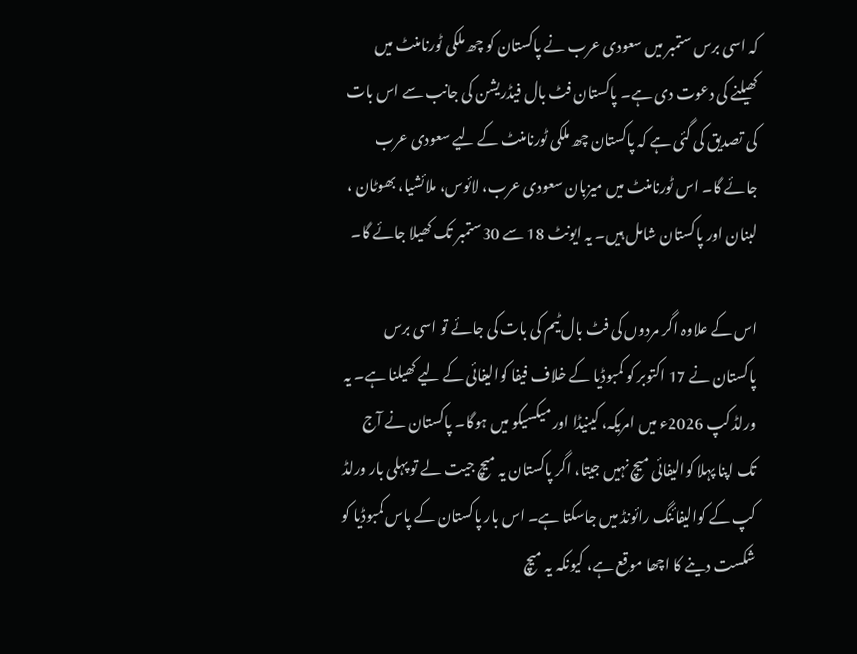کہ اسی برس ستمبر میں سعودی عرب نے پاکستان کو چھ ملکی ٹورنامنٹ میں کھیلنے کی دعوت دی ہے۔ پاکستان فٹ بال فیڈریشن کی جانب سے اس بات کی تصدیق کی گئی ہے کہ پاکستان چھ ملکی ٹورنامنٹ کے لیے سعودی عرب جائے گا۔ اس ٹورنامنٹ میں میزبان سعودی عرب، لائوس، ملائشیا، بھوٹان ، لبنان اور پاکستان شامل ہیں۔ یہ ایونٹ 18 سے 30ستمبر تک کھیلا جائے گا۔

اس کے علاوہ اگر مردوں کی فٹ بال ٹیم کی بات کی جائے تو اسی برس پاکستان نے 17 اکتوبر کو کمبوڈیا کے خلاف فیفا کوالیفائی کے لیے کھیلنا ہے۔ یہ ورلڈ کپ 2026ء میں امریکہ، کینیڈا اور میکسیکو میں ہوگا۔ پاکستان نے آج تک اپنا پہلا کوالیفائی میچ نہیں جیتا، اگر پاکستان یہ میچ جیت لے تو پہلی بار ورلڈ کپ کے کوالیفائنگ رائونڈ میں جاسکتا ہے۔ اس بار پاکستان کے پاس کمبوڈیا کو شکست دینے کا اچھا موقع ہے، کیونکہ یہ میچ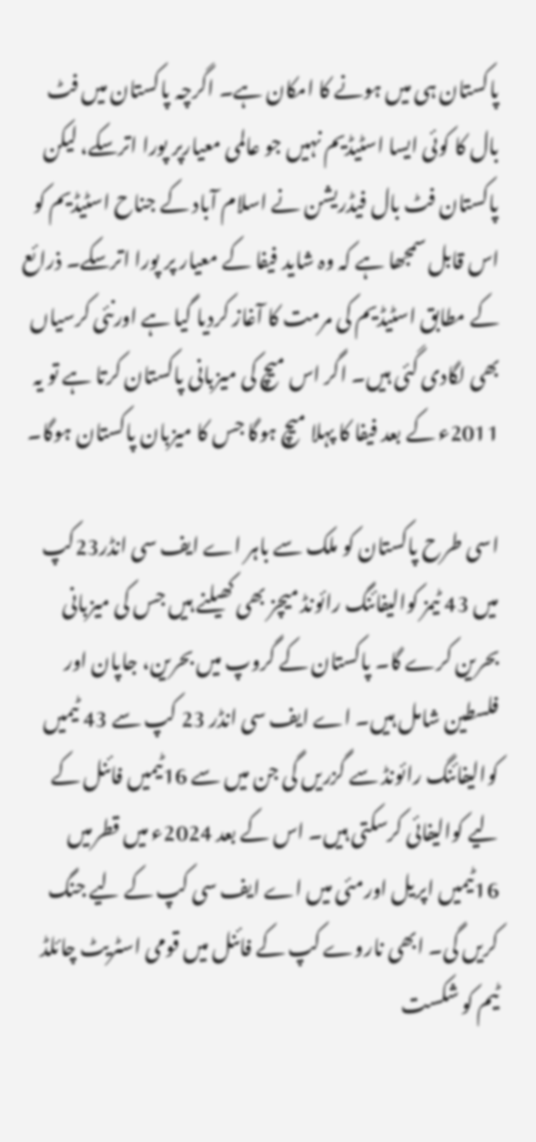پاکستان ہی میں ہونے کا امکان ہے۔ اگرچہ پاکستان میں فٹ بال کا کوئی ایسا اسٹیڈیم نہیں جو عالمی معیارپر پورا اترسکے، لیکن پاکستان فٹ بال فیڈریشن نے اسلام آباد کے جناح اسٹیڈیم کو اس قابل سمجھا ہے کہ وہ شاید فیفا کے معیار پر پورا اترسکے۔ ذرائع کے مطابق اسٹیڈیم کی مرمت کا آغاز کردیا گیا ہے اورنئی کرسیاں بھی لگادی گئی ہیں۔ اگر اس میچ کی میزبانی پاکستان کرتا ہے تو یہ 2011ء کے بعد فیفا کا پہلا میچ ہوگا جس کا میزبان پاکستان ہوگا۔

اسی طرح پاکستان کو ملک سے باہر اے ایف سی انڈر23کپ میں 43 ٹیمز کوالیفائنگ رائونڈ میچز بھی کھیلنے ہیں جس کی میزبانی بحرین کرے گا۔ پاکستان کے گروپ میں بحرین، جاپان اور فلسطین شامل ہیں۔ اے ایف سی انڈر 23 کپ سے 43 ٹیمیں کوالیفائنگ رائونڈ سے گزریں گی جن میں سے 16ٹیمیں فائنل کے لیے کوالیفائی کرسکتی ہیں۔ اس کے بعد 2024ء میں قطرمیں 16ٹیمیں اپریل اورمئی میں اے ایف سی کپ کے لیے جنگ کریں گی۔ ابھی ناروے کپ کے فائنل میں قومی اسٹریٹ چائلڈ ٹیم کو شکست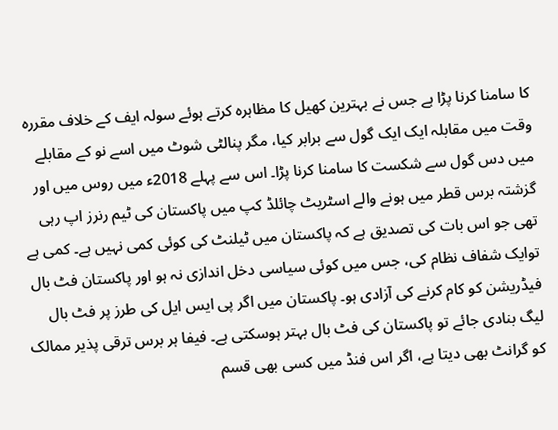کا سامنا کرنا پڑا ہے جس نے بہترین کھیل کا مظاہرہ کرتے ہوئے سولہ ایف کے خلاف مقررہ وقت میں مقابلہ ایک ایک گول سے برابر کیا، مگر پنالٹی شوٹ میں اسے نو کے مقابلے میں دس گول سے شکست کا سامنا کرنا پڑا۔ اس سے پہلے 2018ء میں روس میں اور گزشتہ برس قطر میں ہونے والے اسٹریٹ چائلڈ کپ میں پاکستان کی ٹیم رنرز اپ رہی تھی جو اس بات کی تصدیق ہے کہ پاکستان میں ٹیلنٹ کی کوئی کمی نہیں ہے۔ کمی ہے توایک شفاف نظام کی، جس میں کوئی سیاسی دخل اندازی نہ ہو اور پاکستان فٹ بال فیڈریشن کو کام کرنے کی آزادی ہو۔ پاکستان میں اگر پی ایس ایل کی طرز پر فٹ بال لیگ بنادی جائے تو پاکستان کی فٹ بال بہتر ہوسکتی ہے۔ فیفا ہر برس ترقی پذیر ممالک کو گرانٹ بھی دیتا ہے، اگر اس فنڈ میں کسی بھی قسم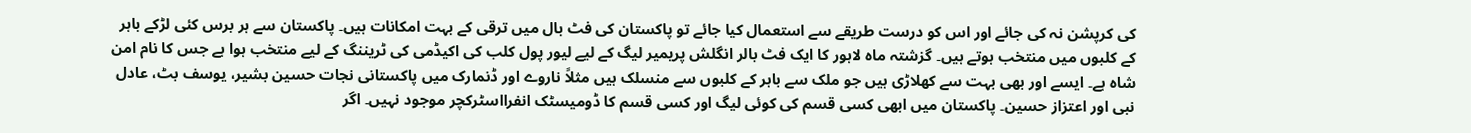کی کرپشن نہ کی جائے اور اس کو درست طریقے سے استعمال کیا جائے تو پاکستان کی فٹ بال میں ترقی کے بہت امکانات ہیں۔ پاکستان سے ہر برس کئی لڑکے باہر کے کلبوں میں منتخب ہوتے ہیں۔ گزشتہ ماہ لاہور کا ایک فٹ بالر انگلش پریمیر لیگ کے لیے لیور پول کلب کی اکیڈمی کی ٹریننگ کے لیے منتخب ہوا ہے جس کا نام امن شاہ ہے۔ ایسے اور بھی بہت سے کھلاڑی ہیں جو ملک سے باہر کے کلبوں سے منسلک ہیں مثلاً ناروے اور ڈنمارک میں پاکستانی نجات حسین بشیر، یوسف بٹ، عادل نبی اور اعتزاز حسین۔ پاکستان میں ابھی کسی قسم کی کوئی لیگ اور کسی قسم کا ڈومیسٹک انفرااسٹرکچر موجود نہیں۔ اگر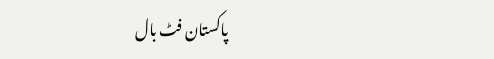پاکستان فٹ بال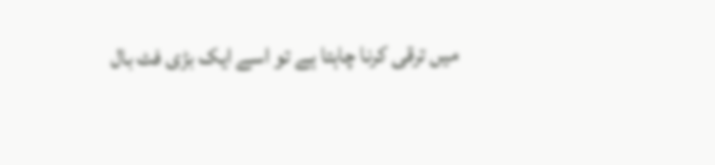میں ترقی کرنا چاہتا ہے تو اسے ایک بڑی فٹ بال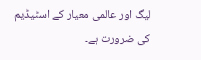لیگ اور عالمی معیار کے اسٹیڈیم کی ضرورت ہے۔